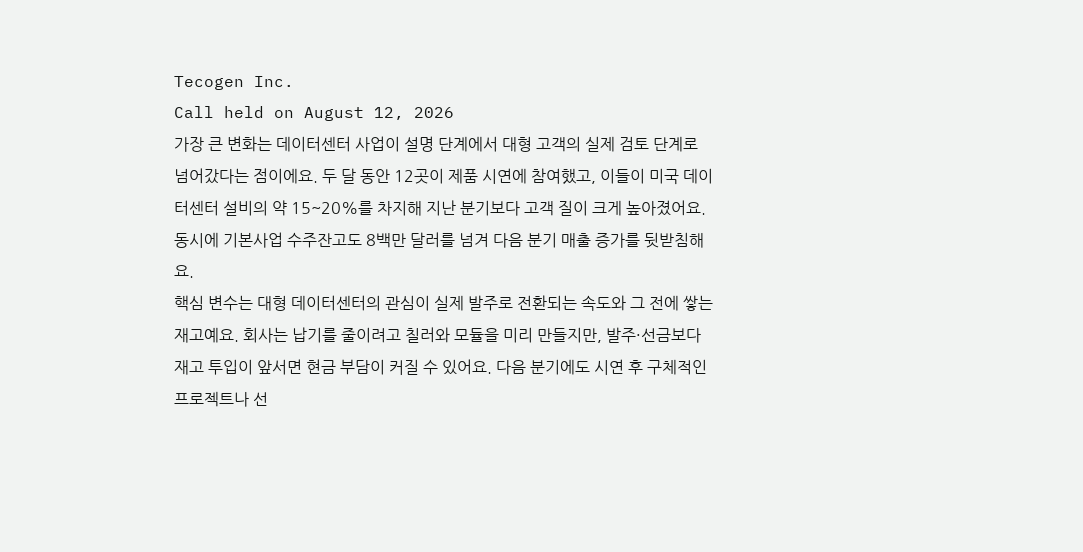Tecogen Inc.
Call held on August 12, 2026
가장 큰 변화는 데이터센터 사업이 설명 단계에서 대형 고객의 실제 검토 단계로 넘어갔다는 점이에요. 두 달 동안 12곳이 제품 시연에 참여했고, 이들이 미국 데이터센터 설비의 약 15~20%를 차지해 지난 분기보다 고객 질이 크게 높아졌어요. 동시에 기본사업 수주잔고도 8백만 달러를 넘겨 다음 분기 매출 증가를 뒷받침해요.
핵심 변수는 대형 데이터센터의 관심이 실제 발주로 전환되는 속도와 그 전에 쌓는 재고예요. 회사는 납기를 줄이려고 칠러와 모듈을 미리 만들지만, 발주·선금보다 재고 투입이 앞서면 현금 부담이 커질 수 있어요. 다음 분기에도 시연 후 구체적인 프로젝트나 선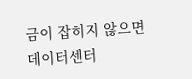금이 잡히지 않으면 데이터센터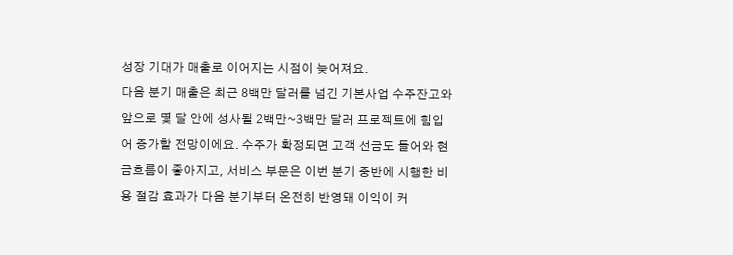성장 기대가 매출로 이어지는 시점이 늦어져요.
다음 분기 매출은 최근 8백만 달러를 넘긴 기본사업 수주잔고와 앞으로 몇 달 안에 성사될 2백만~3백만 달러 프로젝트에 힘입어 증가할 전망이에요. 수주가 확정되면 고객 선금도 들어와 현금흐름이 좋아지고, 서비스 부문은 이번 분기 중반에 시행한 비용 절감 효과가 다음 분기부터 온전히 반영돼 이익이 커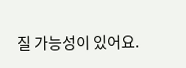질 가능성이 있어요.